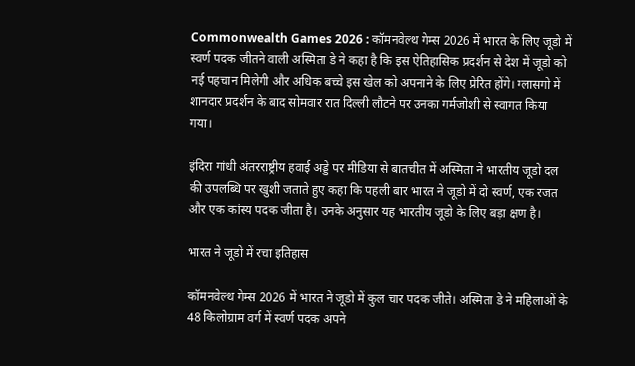Commonwealth Games 2026 : कॉमनवेल्थ गेम्स 2026 में भारत के लिए जूडो में स्वर्ण पदक जीतने वाली अस्मिता डे ने कहा है कि इस ऐतिहासिक प्रदर्शन से देश में जूडो को नई पहचान मिलेगी और अधिक बच्चे इस खेल को अपनाने के लिए प्रेरित होंगे। ग्लासगो में शानदार प्रदर्शन के बाद सोमवार रात दिल्ली लौटने पर उनका गर्मजोशी से स्वागत किया गया।

इंदिरा गांधी अंतरराष्ट्रीय हवाई अड्डे पर मीडिया से बातचीत में अस्मिता ने भारतीय जूडो दल की उपलब्धि पर खुशी जताते हुए कहा कि पहली बार भारत ने जूडो में दो स्वर्ण, एक रजत और एक कांस्य पदक जीता है। उनके अनुसार यह भारतीय जूडो के लिए बड़ा क्षण है।

भारत ने जूडो में रचा इतिहास

कॉमनवेल्थ गेम्स 2026 में भारत ने जूडो में कुल चार पदक जीते। अस्मिता डे ने महिलाओं के 48 किलोग्राम वर्ग में स्वर्ण पदक अपने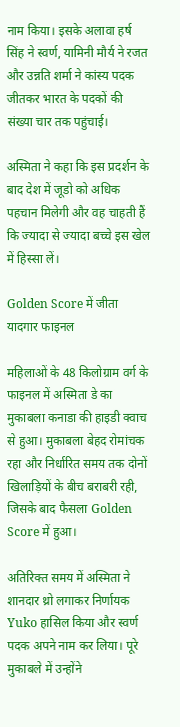नाम किया। इसके अलावा हर्ष सिंह ने स्वर्ण, यामिनी मौर्य ने रजत और उन्नति शर्मा ने कांस्य पदक जीतकर भारत के पदकों की संख्या चार तक पहुंचाई।

अस्मिता ने कहा कि इस प्रदर्शन के बाद देश में जूडो को अधिक पहचान मिलेगी और वह चाहती हैं कि ज्यादा से ज्यादा बच्चे इस खेल में हिस्सा लें।

Golden Score में जीता यादगार फाइनल

महिलाओं के 48 किलोग्राम वर्ग के फाइनल में अस्मिता डे का मुकाबला कनाडा की हाइडी क्वाच से हुआ। मुकाबला बेहद रोमांचक रहा और निर्धारित समय तक दोनों खिलाड़ियों के बीच बराबरी रही, जिसके बाद फैसला Golden Score में हुआ।

अतिरिक्त समय में अस्मिता ने शानदार थ्रो लगाकर निर्णायक Yuko हासिल किया और स्वर्ण पदक अपने नाम कर लिया। पूरे मुकाबले में उन्होंने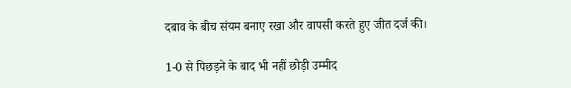दबाव के बीच संयम बनाए रखा और वापसी करते हुए जीत दर्ज की।

1-0 से पिछड़ने के बाद भी नहीं छोड़ी उम्मीद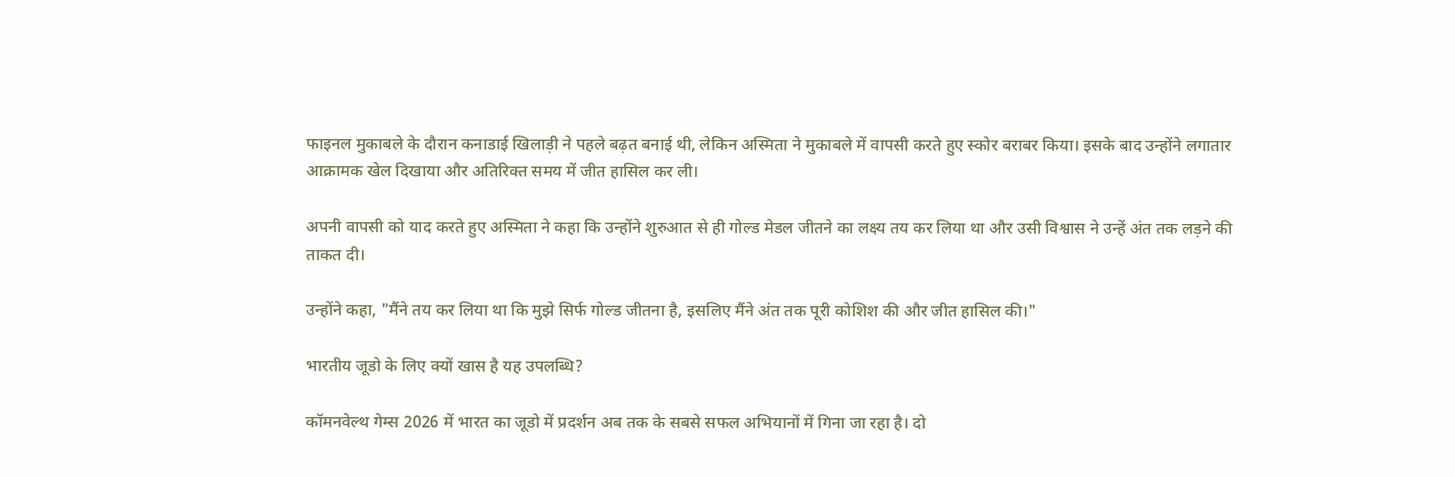फाइनल मुकाबले के दौरान कनाडाई खिलाड़ी ने पहले बढ़त बनाई थी, लेकिन अस्मिता ने मुकाबले में वापसी करते हुए स्कोर बराबर किया। इसके बाद उन्होंने लगातार आक्रामक खेल दिखाया और अतिरिक्त समय में जीत हासिल कर ली।

अपनी वापसी को याद करते हुए अस्मिता ने कहा कि उन्होंने शुरुआत से ही गोल्ड मेडल जीतने का लक्ष्य तय कर लिया था और उसी विश्वास ने उन्हें अंत तक लड़ने की ताकत दी।

उन्होंने कहा, "मैंने तय कर लिया था कि मुझे सिर्फ गोल्ड जीतना है, इसलिए मैंने अंत तक पूरी कोशिश की और जीत हासिल की।"

भारतीय जूडो के लिए क्यों खास है यह उपलब्धि?

कॉमनवेल्थ गेम्स 2026 में भारत का जूडो में प्रदर्शन अब तक के सबसे सफल अभियानों में गिना जा रहा है। दो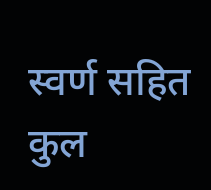स्वर्ण सहित कुल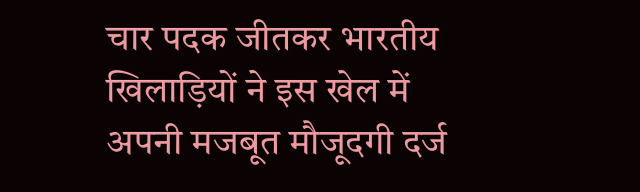चार पदक जीतकर भारतीय खिलाड़ियों ने इस खेल में अपनी मजबूत मौजूदगी दर्ज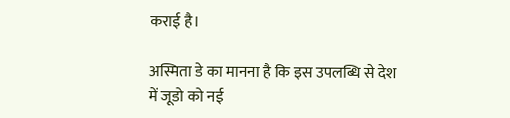कराई है।

अस्मिता डे का मानना है कि इस उपलब्धि से देश में जूडो को नई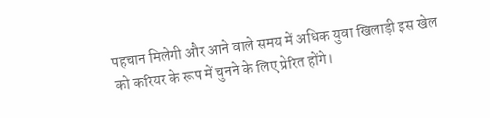पहचान मिलेगी और आने वाले समय में अधिक युवा खिलाड़ी इस खेल को करियर के रूप में चुनने के लिए प्रेरित होंगे।